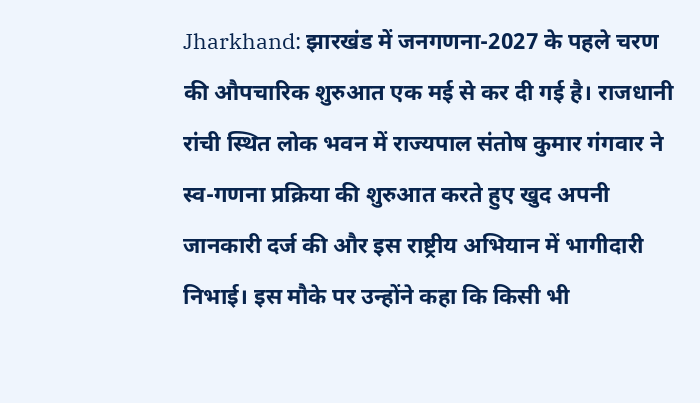Jharkhand: झारखंड में जनगणना-2027 के पहले चरण की औपचारिक शुरुआत एक मई से कर दी गई है। राजधानी रांची स्थित लोक भवन में राज्यपाल संतोष कुमार गंगवार ने स्व-गणना प्रक्रिया की शुरुआत करते हुए खुद अपनी जानकारी दर्ज की और इस राष्ट्रीय अभियान में भागीदारी निभाई। इस मौके पर उन्होंने कहा कि किसी भी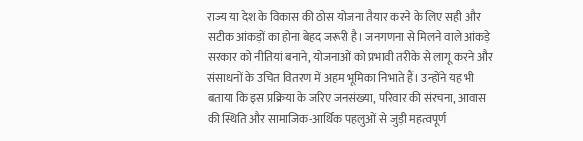राज्य या देश के विकास की ठोस योजना तैयार करने के लिए सही और सटीक आंकड़ों का होना बेहद जरूरी है। जनगणना से मिलने वाले आंकड़े सरकार को नीतियां बनाने, योजनाओं को प्रभावी तरीके से लागू करने और संसाधनों के उचित वितरण में अहम भूमिका निभाते हैं। उन्होंने यह भी बताया कि इस प्रक्रिया के जरिए जनसंख्या, परिवार की संरचना, आवास की स्थिति और सामाजिक-आर्थिक पहलुओं से जुड़ी महत्वपूर्ण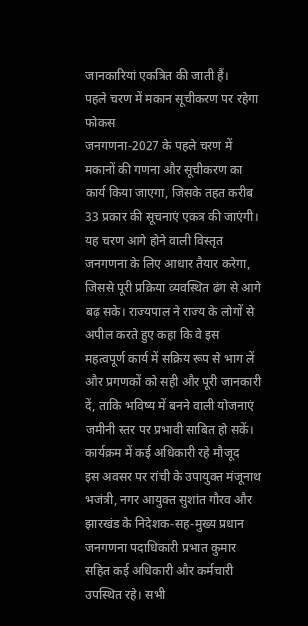जानकारियां एकत्रित की जाती हैं।
पहले चरण में मकान सूचीकरण पर रहेगा फोकस
जनगणना-2027 के पहले चरण में मकानों की गणना और सूचीकरण का कार्य किया जाएगा, जिसके तहत करीब 33 प्रकार की सूचनाएं एकत्र की जाएंगी। यह चरण आगे होने वाली विस्तृत जनगणना के लिए आधार तैयार करेगा, जिससे पूरी प्रक्रिया व्यवस्थित ढंग से आगे बढ़ सके। राज्यपाल ने राज्य के लोगों से अपील करते हुए कहा कि वे इस महत्वपूर्ण कार्य में सक्रिय रूप से भाग लें और प्रगणकों को सही और पूरी जानकारी दें, ताकि भविष्य में बनने वाली योजनाएं जमीनी स्तर पर प्रभावी साबित हो सकें।
कार्यक्रम में कई अधिकारी रहे मौजूद
इस अवसर पर रांची के उपायुक्त मंजूनाथ भजंत्री, नगर आयुक्त सुशांत गौरव और झारखंड के निदेशक-सह-मुख्य प्रधान जनगणना पदाधिकारी प्रभात कुमार सहित कई अधिकारी और कर्मचारी उपस्थित रहे। सभी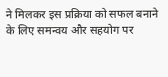ने मिलकर इस प्रक्रिया को सफल बनाने के लिए समन्वय और सहयोग पर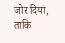जोर दिया, ताकि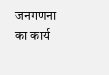जनगणना का कार्य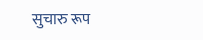सुचारु रूप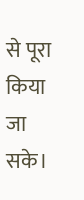से पूरा किया जा सके।